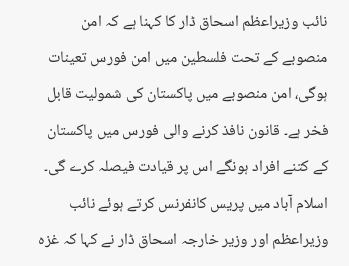نائب وزیراعظم اسحاق ڈار کا کہنا ہے کہ امن منصوبے کے تحت فلسطین میں امن فورس تعینات ہوگی، امن منصوبے میں پاکستان کی شمولیت قابل فخر ہے۔ قانون نافذ کرنے والی فورس میں پاکستان کے کتنے افراد ہونگے اس پر قیادت فیصلہ کرے گی۔
اسلام آباد میں پریس کانفرنس کرتے ہوئے نائب وزیراعظم اور وزیر خارجہ اسحاق ڈار نے کہا کہ غزہ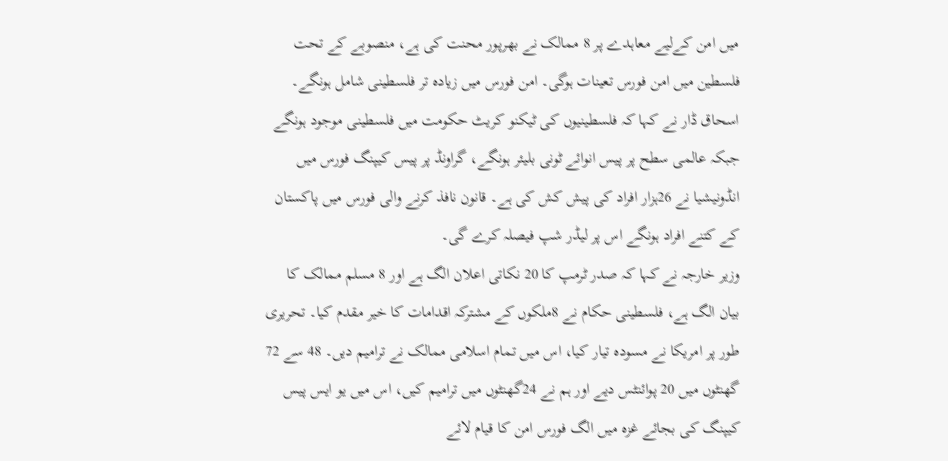میں امن کےلیے معاہدے پر 8 ممالک نے بھرپور محنت کی ہے، منصوبے کے تحت فلسطین میں امن فورس تعینات ہوگی۔ امن فورس میں زیادہ تر فلسطینی شامل ہونگے۔
اسحاق ڈار نے کہا کہ فلسطینیوں کی ٹیکنو کریٹ حکومت میں فلسطینی موجود ہونگے جبکہ عالمی سطح پر پیس انوائے ٹونی بلیئر ہونگے، گراونڈ پر پیس کیپنگ فورس میں انڈونیشیا نے 26ہزار افراد کی پیش کش کی ہے۔ قانون نافذ کرنے والی فورس میں پاکستان کے کتنے افراد ہونگے اس پر لیڈر شپ فیصلہ کرے گی۔
وزیر خارجہ نے کہا کہ صدر ٹرمپ کا 20 نکاتی اعلان الگ ہے اور 8 مسلم ممالک کا بیان الگ ہے، فلسطینی حکام نے 8ملکوں کے مشترکہ اقدامات کا خیر مقدم کیا۔ تحریری طور پر امریکا نے مسودہ تیار کیا، اس میں تمام اسلامی ممالک نے ترامیم دیں۔ 48 سے 72 گھنٹوں میں 20 پوائنٹس دیے اور ہم نے 24گھنٹوں میں ترامیم کیں، اس میں یو ایس پیس کیپنگ کی بجائے غزہ میں الگ فورس امن کا قیام لائے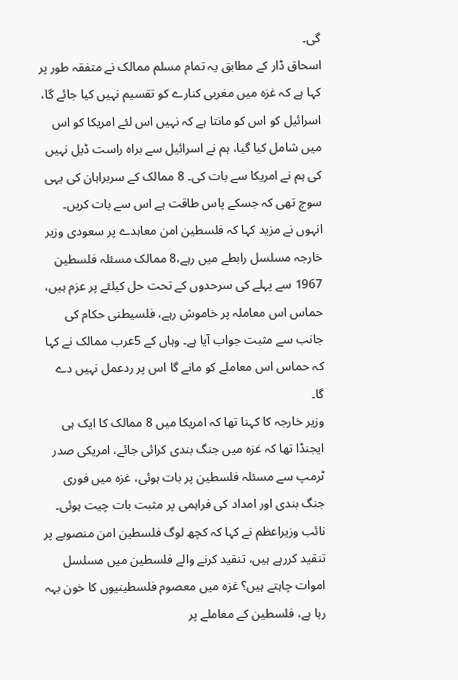گی۔
اسحاق ڈار کے مطابق یہ تمام مسلم ممالک نے متفقہ طور پر کہا ہے کہ غزہ میں مغربی کنارے کو تقسیم نہیں کیا جائے گا، اسرائیل کو اس کو مانتا ہے کہ نہیں اس لئے امریکا کو اس میں شامل کیا گیا، ہم نے اسرائیل سے براہ راست ڈیل نہیں کی ہم نے امریکا سے بات کی۔ 8 ممالک کے سربراہان کی یہی سوچ تھی کہ جسکے پاس طاقت ہے اس سے بات کریں۔
انہوں نے مزید کہا کہ فلسطین امن معاہدے پر سعودی وزیر خارجہ مسلسل رابطے میں رہے،8 ممالک مسئلہ فلسطین 1967 سے پہلے کی سرحدوں کے تحت حل کیلئے پر عزم ہیں، حماس اس معاملہ پر خاموش رہے، فلسیطنی حکام کی جانب سے مثبت جواب آیا ہے۔ وہاں کے 5عرب ممالک نے کہا کہ حماس اس معاملے کو مانے گا اس پر ردعمل نہیں دے گا۔
وزیر خارجہ کا کہنا تھا کہ امریکا میں 8 ممالک کا ایک ہی ایجنڈا تھا کہ غزہ میں جنگ بندی کرائی جائے، امریکی صدر ٹرمپ سے مسئلہ فلسطین پر بات ہوئی، غزہ میں فوری جنگ بندی اور امداد کی فراہمی پر مثبت بات چیت ہوئی۔
نائب وزیراعظم نے کہا کہ کچھ لوگ فلسطین امن منصوبے پر تنقید کررہے ہیں، تنقید کرنے والے فلسطین میں مسلسل اموات چاہتے ہیں؟ غزہ میں معصوم فلسطینیوں کا خون بہہ رہا ہے، فلسطین کے معاملے پر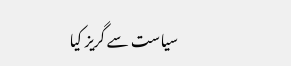سیاست سے گریز کیا